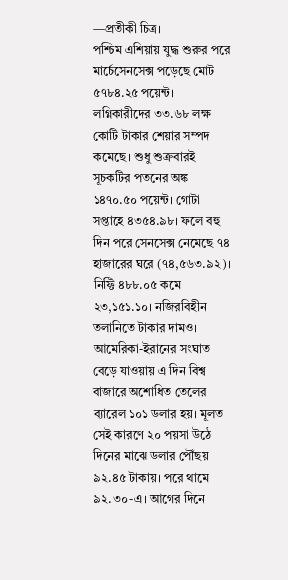—প্রতীকী চিত্র।
পশ্চিম এশিয়ায় যুদ্ধ শুরুর পরে মার্চেসেনসেক্স পড়েছে মোট ৫৭৮৪.২৫ পয়েন্ট। লগ্নিকারীদের ৩৩.৬৮ লক্ষ কোটি টাকার শেয়ার সম্পদ কমেছে। শুধু শুক্রবারই সূচকটির পতনের অঙ্ক ১৪৭০.৫০ পয়েন্ট। গোটা সপ্তাহে ৪৩৫৪.৯৮। ফলে বহু দিন পরে সেনসেক্স নেমেছে ৭৪ হাজারের ঘরে (৭৪,৫৬৩.৯২)। নিফ্টি ৪৮৮.০৫ কমে ২৩,১৫১.১০। নজিরবিহীন তলানিতে টাকার দামও। আমেরিকা-ইরানের সংঘাত বেড়ে যাওয়ায় এ দিন বিশ্ব বাজারে অশোধিত তেলের ব্যারেল ১০১ ডলার হয়। মূলত সেই কারণে ২০ পয়সা উঠে দিনের মাঝে ডলার পৌঁছয় ৯২.৪৫ টাকায়। পরে থামে ৯২.৩০-এ। আগের দিনে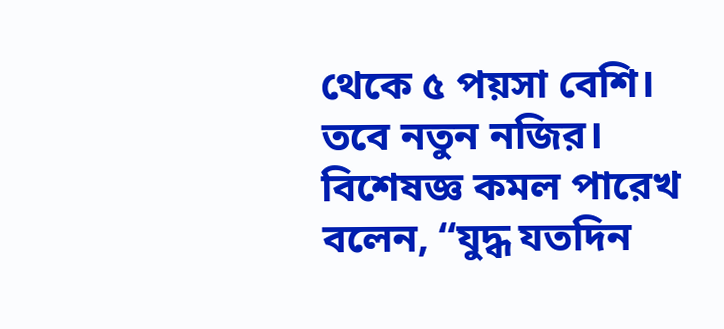থেকে ৫ পয়সা বেশি। তবে নতুন নজির।
বিশেষজ্ঞ কমল পারেখ বলেন, ‘‘যুদ্ধ যতদিন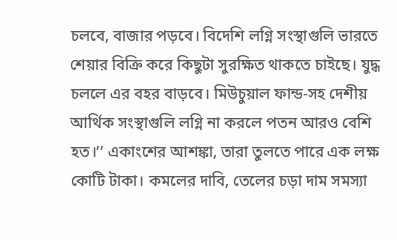চলবে, বাজার পড়বে। বিদেশি লগ্নি সংস্থাগুলি ভারতে শেয়ার বিক্রি করে কিছুটা সুরক্ষিত থাকতে চাইছে। যুদ্ধ চললে এর বহর বাড়বে। মিউচুয়াল ফান্ড-সহ দেশীয় আর্থিক সংস্থাগুলি লগ্নি না করলে পতন আরও বেশি হত।’’ একাংশের আশঙ্কা, তারা তুলতে পারে এক লক্ষ কোটি টাকা। কমলের দাবি, তেলের চড়া দাম সমস্যা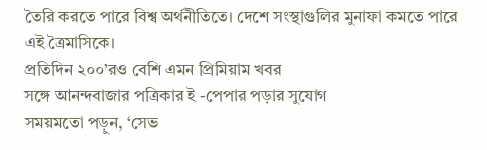তৈরি করতে পারে বিশ্ব অর্থনীতিতে। দেশে সংস্থাগুলির মুনাফা কমতে পারে এই ত্রৈমাসিকে।
প্রতিদিন ২০০’রও বেশি এমন প্রিমিয়াম খবর
সঙ্গে আনন্দবাজার পত্রিকার ই -পেপার পড়ার সুযোগ
সময়মতো পড়ুন, ‘সেভ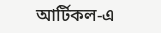আর্টিকল-এ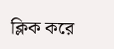ক্লিক করে